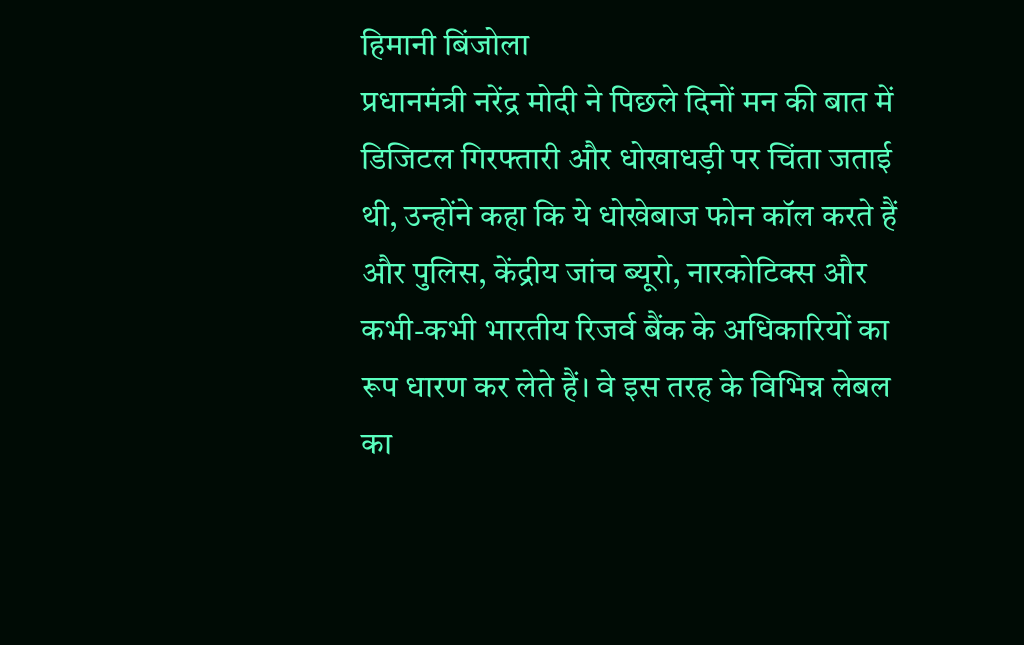हिमानी बिंजोला
प्रधानमंत्री नरेंद्र मोदी ने पिछले दिनों मन की बात में डिजिटल गिरफ्तारी और धोखाधड़ी पर चिंता जताई थी, उन्होंने कहा कि ये धोखेबाज फोन कॉल करते हैं और पुलिस, केंद्रीय जांच ब्यूरो, नारकोटिक्स और कभी-कभी भारतीय रिजर्व बैंक के अधिकारियों का रूप धारण कर लेते हैं। वे इस तरह के विभिन्न लेबल का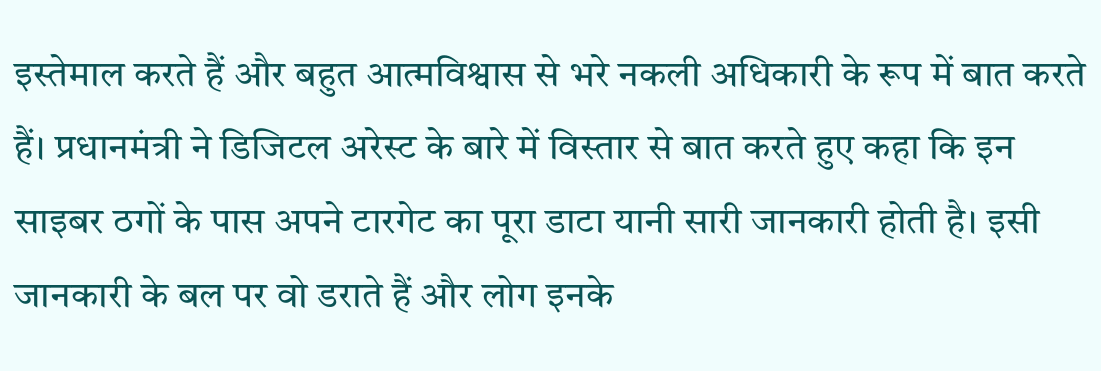इस्तेमाल करते हैं और बहुत आत्मविश्वास से भरे नकली अधिकारी के रूप में बात करते हैं। प्रधानमंत्री ने डिजिटल अरेस्ट के बारे में विस्तार से बात करते हुए कहा कि इन साइबर ठगों के पास अपने टारगेट का पूरा डाटा यानी सारी जानकारी होती है। इसी जानकारी के बल पर वो डराते हैं और लोग इनके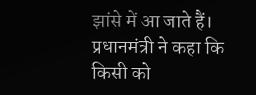झांसे में आ जाते हैं। प्रधानमंत्री ने कहा कि किसी को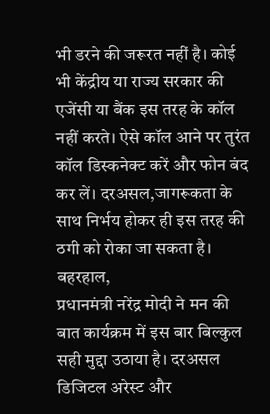भी डरने की जरूरत नहीं है। कोई भी केंद्रीय या राज्य सरकार की एजेंसी या बैंक इस तरह के कॉल नहीं करते। ऐसे कॉल आने पर तुरंत कॉल डिस्कनेक्ट करें और फोन बंद कर लें। दरअसल,जागरूकता के साथ निर्भय होकर ही इस तरह की ठगी को रोका जा सकता है। बहरहाल,
प्रधानमंत्री नरेंद्र मोदी ने मन की बात कार्यक्रम में इस बार बिल्कुल सही मुद्दा उठाया है। दरअसल डिजिटल अरेस्ट और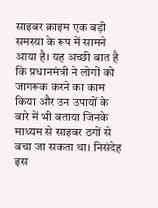साइबर क्राइम एक बड़ी समस्या के रूप में सामने आया है। यह अच्छी बात है कि प्रधानमंत्री ने लोगों को जागरूक करने का काम किया और उन उपायों के बारे में भी बताया जिनके माध्यम से साइबर ठगों से बचा जा सकता था। निसंदेह इस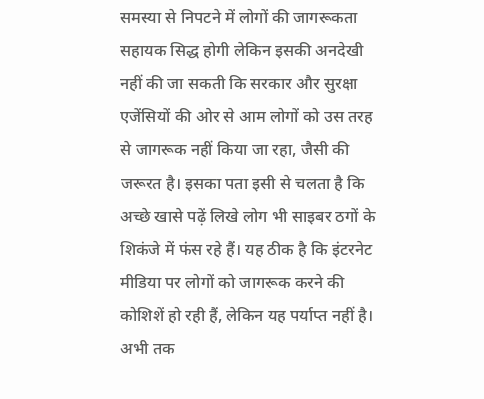समस्या से निपटने में लोगों की जागरूकता सहायक सिद्ध होगी लेकिन इसकी अनदेखी नहीं की जा सकती कि सरकार और सुरक्षा एजेंसियों की ओर से आम लोगों को उस तरह से जागरूक नहीं किया जा रहा, जैसी की जरूरत है। इसका पता इसी से चलता है कि अच्छे खासे पढ़ें लिखे लोग भी साइबर ठगों के शिकंजे में फंस रहे हैं। यह ठीक है कि इंटरनेट मीडिया पर लोगों को जागरूक करने की कोशिशें हो रही हैं, लेकिन यह पर्याप्त नहीं है। अभी तक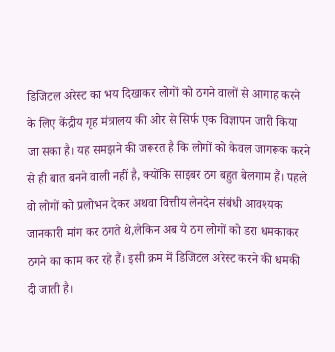डिजिटल अरेस्ट का भय दिखाकर लोगों को ठगने वालों से आगाह करने के लिए केंद्रीय गृह मंत्रालय की ओर से सिर्फ एक विज्ञापन जारी किया जा सका है। यह समझने की जरूरत है कि लोगों को केवल जागरूक करने से ही बात बनने वाली नहीं है, क्योंकि साइबर ठग बहुत बेलगाम हैं। पहले वो लोगों को प्रलोभन देकर अथवा वित्तीय लेनदेन संबंधी आवश्यक जानकारी मांग कर ठगते थे,लेकिन अब ये ठग लोगों को डरा धमकाकर ठगने का काम कर रहे हैं। इसी क्रम में डिजिटल अरेस्ट करने की धमकी दी जाती है।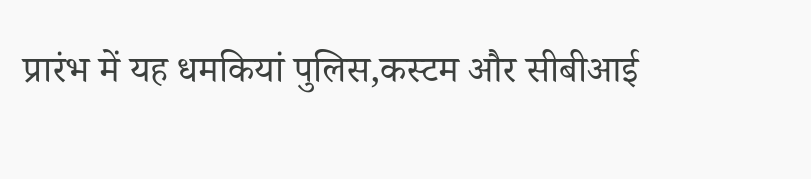प्रारंभ में यह धमकियां पुलिस,कस्टम और सीबीआई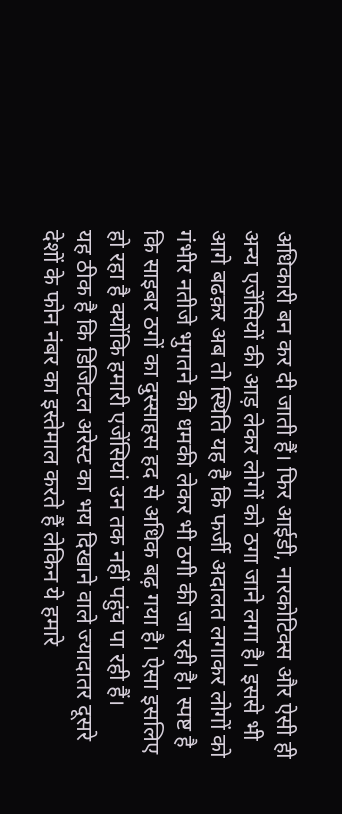अधिकारी बन कर दी जाती हैं। फिर आईडी, नारकोटिक्स और ऐसी ही अन्य एजेंसियों की आड़ लेकर लोगों को ठगा जाने लगा है। इससे भी आगे बढक़र अब तो स्थिति यह है कि फर्जी अदालत लगाकर लोगों को गंभीर नतीजे भुगतने की धमकी लेकर भी ठगी की जा रही है। स्पष्ट है कि साइबर ठगों का दुस्साहस हद से अधिक बढ़ गया है। ऐसा इसलिए हो रहा है क्योंकि हमारी एजेंसियां उन तक नहीं पहुंच पा रही हैं।
यह ठीक है कि डिजिटल अरेस्ट का भय दिखाने वाले ज्यादातर दूसरे देशों के फोन नंबर का इस्तेमाल करते हैं लेकिन ये हमारे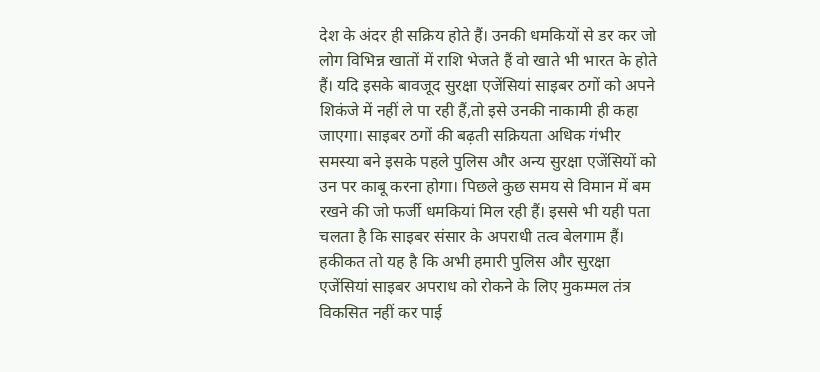देश के अंदर ही सक्रिय होते हैं। उनकी धमकियों से डर कर जो लोग विभिन्न खातों में राशि भेजते हैं वो खाते भी भारत के होते हैं। यदि इसके बावजूद सुरक्षा एजेंसियां साइबर ठगों को अपने शिकंजे में नहीं ले पा रही हैं,तो इसे उनकी नाकामी ही कहा जाएगा। साइबर ठगों की बढ़ती सक्रियता अधिक गंभीर समस्या बने इसके पहले पुलिस और अन्य सुरक्षा एजेंसियों को उन पर काबू करना होगा। पिछले कुछ समय से विमान में बम रखने की जो फर्जी धमकियां मिल रही हैं। इससे भी यही पता चलता है कि साइबर संसार के अपराधी तत्व बेलगाम हैं। हकीकत तो यह है कि अभी हमारी पुलिस और सुरक्षा एजेंसियां साइबर अपराध को रोकने के लिए मुकम्मल तंत्र विकसित नहीं कर पाई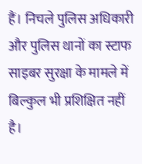हैं। निचले पुलिस अधिकारी और पुलिस थानों का स्टाफ साइबर सुरक्षा के मामले में बिल्कुल भी प्रशिक्षित नहीं है।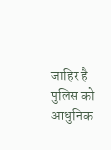जाहिर है पुलिस को आधुनिक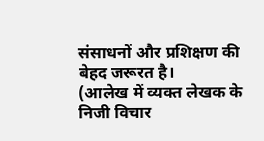संसाधनों और प्रशिक्षण की बेहद जरूरत है।
(आलेख में व्यक्त लेखक के निजी विचार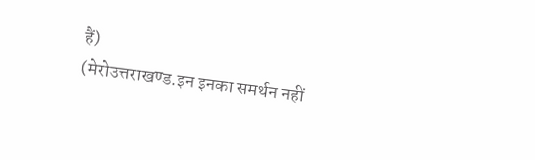हैं)
(मेरोउत्तराखण्ड.इन इनका समर्थन नहीं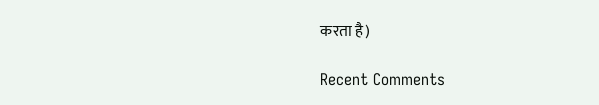करता है)

Recent Comments